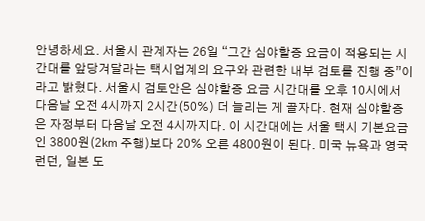안녕하세요. 서울시 관계자는 26일 “그간 심야할증 요금이 적용되는 시간대를 앞당겨달라는 택시업계의 요구와 관련한 내부 검토를 진행 중”이라고 밝혔다. 서울시 검토안은 심야할증 요금 시간대를 오후 10시에서 다음날 오전 4시까지 2시간(50%) 더 늘리는 게 골자다. 현재 심야할증은 자정부터 다음날 오전 4시까지다. 이 시간대에는 서울 택시 기본요금인 3800원(2㎞ 주행)보다 20% 오른 4800원이 된다. 미국 뉴욕과 영국 런던, 일본 도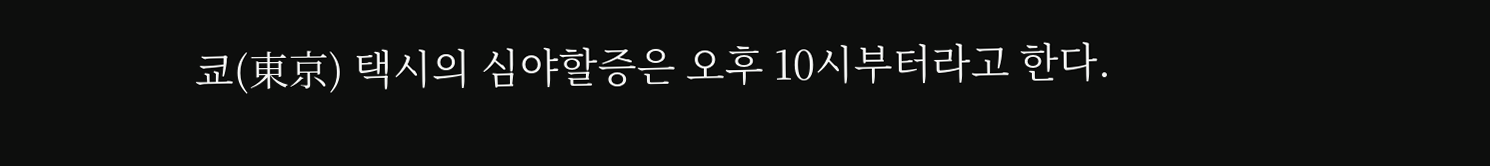쿄(東京) 택시의 심야할증은 오후 10시부터라고 한다.